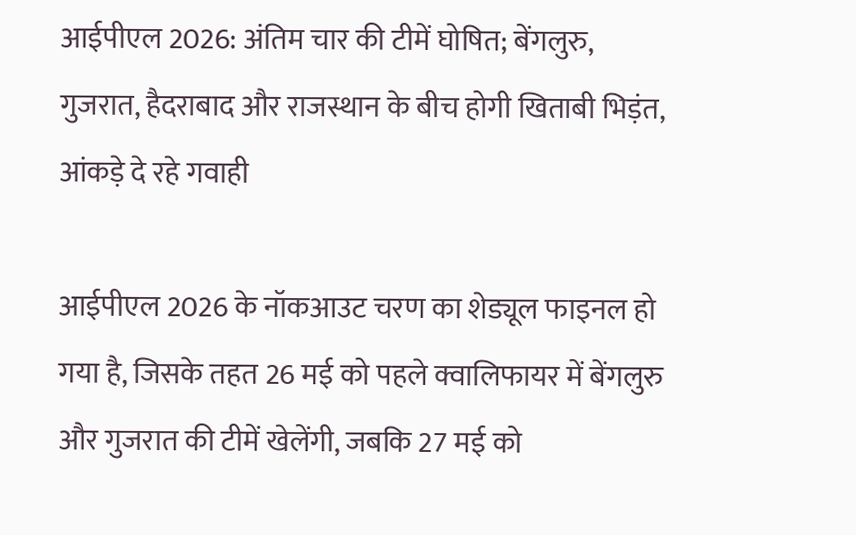आईपीएल 2026: अंतिम चार की टीमें घोषित; बेंगलुरु, गुजरात, हैदराबाद और राजस्थान के बीच होगी खिताबी भिड़ंत, आंकड़े दे रहे गवाही

आईपीएल 2026 के नॉकआउट चरण का शेड्यूल फाइनल हो गया है, जिसके तहत 26 मई को पहले क्वालिफायर में बेंगलुरु और गुजरात की टीमें खेलेंगी, जबकि 27 मई को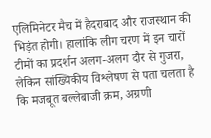एलिमिनेटर मैच में हैदराबाद और राजस्थान की भिड़ंत होगी। हालांकि लीग चरण में इन चारों टीमों का प्रदर्शन अलग-अलग दौर से गुजरा, लेकिन सांख्यिकीय विश्लेषण से पता चलता है कि मजबूत बल्लेबाजी क्रम, अग्रणी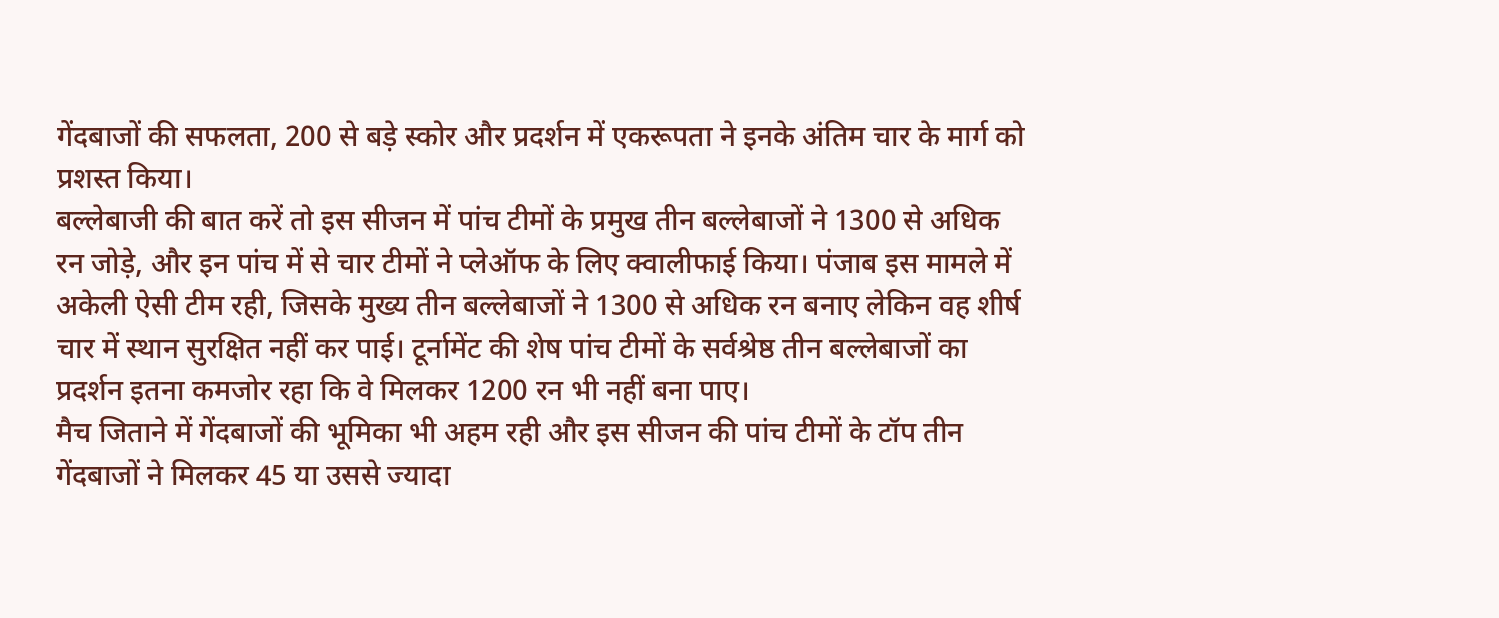गेंदबाजों की सफलता, 200 से बड़े स्कोर और प्रदर्शन में एकरूपता ने इनके अंतिम चार के मार्ग को प्रशस्त किया।
बल्लेबाजी की बात करें तो इस सीजन में पांच टीमों के प्रमुख तीन बल्लेबाजों ने 1300 से अधिक रन जोड़े, और इन पांच में से चार टीमों ने प्लेऑफ के लिए क्वालीफाई किया। पंजाब इस मामले में अकेली ऐसी टीम रही, जिसके मुख्य तीन बल्लेबाजों ने 1300 से अधिक रन बनाए लेकिन वह शीर्ष चार में स्थान सुरक्षित नहीं कर पाई। टूर्नामेंट की शेष पांच टीमों के सर्वश्रेष्ठ तीन बल्लेबाजों का प्रदर्शन इतना कमजोर रहा कि वे मिलकर 1200 रन भी नहीं बना पाए।
मैच जिताने में गेंदबाजों की भूमिका भी अहम रही और इस सीजन की पांच टीमों के टॉप तीन गेंदबाजों ने मिलकर 45 या उससे ज्यादा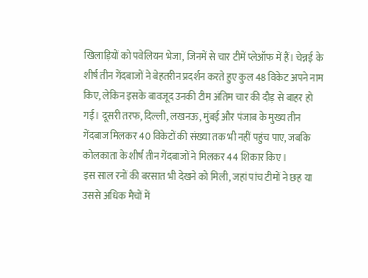खिलाड़ियों को पवेलियन भेजा, जिनमें से चार टीमें प्लेऑफ में हैं। चेन्नई के शीर्ष तीन गेंदबाजों ने बेहतरीन प्रदर्शन करते हुए कुल 48 विकेट अपने नाम किए, लेकिन इसके बावजूद उनकी टीम अंतिम चार की दौड़ से बाहर हो गई। दूसरी तरफ, दिल्ली, लखनऊ, मुंबई और पंजाब के मुख्य तीन गेंदबाज मिलकर 40 विकेटों की संख्या तक भी नहीं पहुंच पाए, जबकि कोलकाता के शीर्ष तीन गेंदबाजों ने मिलकर 44 शिकार किए।
इस साल रनों की बरसात भी देखने को मिली, जहां पांच टीमों ने छह या उससे अधिक मैचों में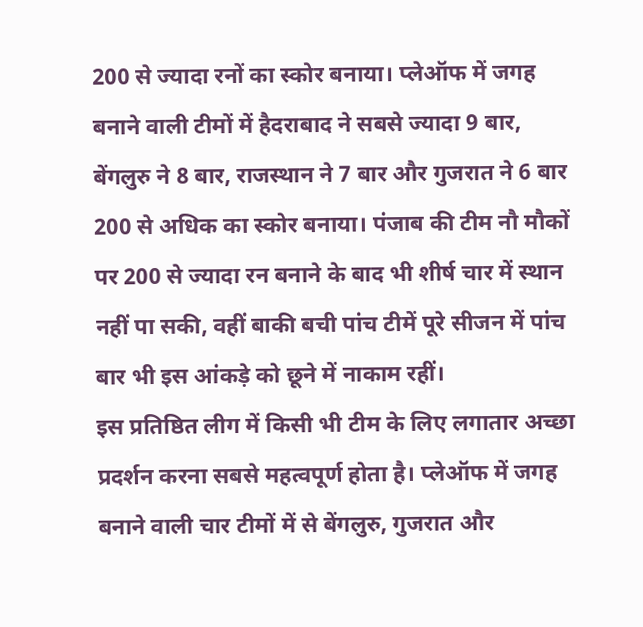200 से ज्यादा रनों का स्कोर बनाया। प्लेऑफ में जगह बनाने वाली टीमों में हैदराबाद ने सबसे ज्यादा 9 बार, बेंगलुरु ने 8 बार, राजस्थान ने 7 बार और गुजरात ने 6 बार 200 से अधिक का स्कोर बनाया। पंजाब की टीम नौ मौकों पर 200 से ज्यादा रन बनाने के बाद भी शीर्ष चार में स्थान नहीं पा सकी, वहीं बाकी बची पांच टीमें पूरे सीजन में पांच बार भी इस आंकड़े को छूने में नाकाम रहीं।
इस प्रतिष्ठित लीग में किसी भी टीम के लिए लगातार अच्छा प्रदर्शन करना सबसे महत्वपूर्ण होता है। प्लेऑफ में जगह बनाने वाली चार टीमों में से बेंगलुरु, गुजरात और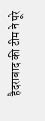हैदराबाद की टीम ने पूरे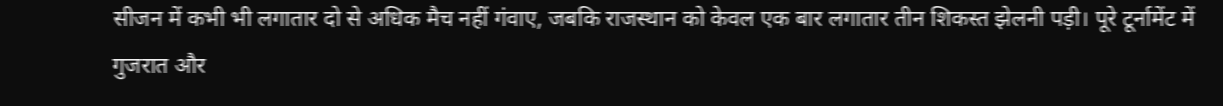सीजन में कभी भी लगातार दो से अधिक मैच नहीं गंवाए, जबकि राजस्थान को केवल एक बार लगातार तीन शिकस्त झेलनी पड़ी। पूरे टूर्नामेंट में गुजरात और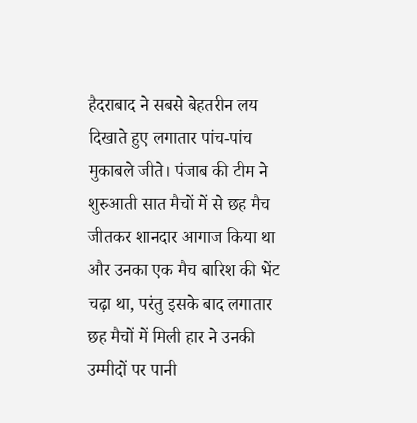हैदराबाद ने सबसे बेहतरीन लय दिखाते हुए लगातार पांच-पांच मुकाबले जीते। पंजाब की टीम ने शुरुआती सात मैचों में से छह मैच जीतकर शानदार आगाज किया था और उनका एक मैच बारिश की भेंट चढ़ा था, परंतु इसके बाद लगातार छह मैचों में मिली हार ने उनकी उम्मीदों पर पानी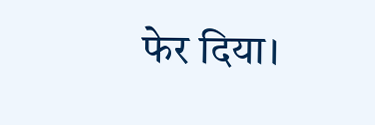फेर दिया।